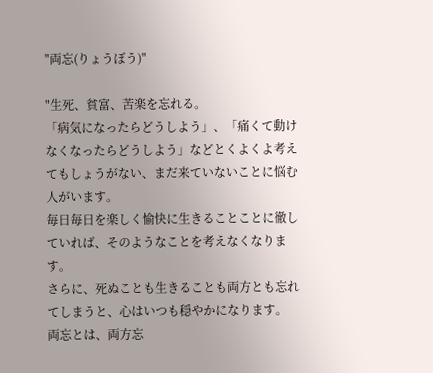"両忘(りょうぼう)"

"生死、貧富、苦楽を忘れる。
「病気になったらどうしよう」、「痛くて動けなくなったらどうしよう」などとくよくよ考えてもしょうがない、まだ来ていないことに悩む人がいます。
毎日毎日を楽しく愉快に生きることことに徹していれば、そのようなことを考えなくなります。
さらに、死ぬことも生きることも両方とも忘れてしまうと、心はいつも穏やかになります。
両忘とは、両方忘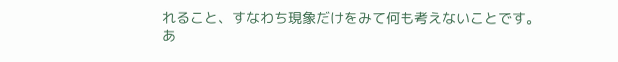れること、すなわち現象だけをみて何も考えないことです。
あ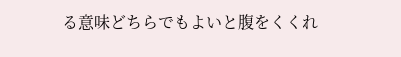る意味どちらでもよいと腹をくくれ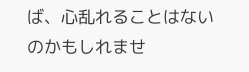ば、心乱れることはないのかもしれませ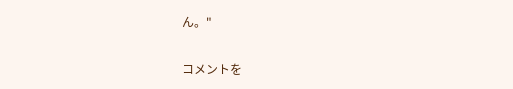ん。"

コメントを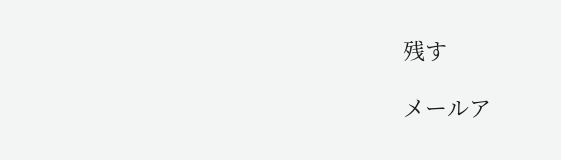残す

メールア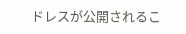ドレスが公開されるこ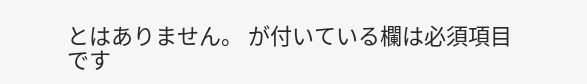とはありません。 が付いている欄は必須項目です